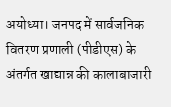अयोध्या। जनपद में सार्वजनिक वितरण प्रणाली (पीडीएस) के अंतर्गत खाद्यान्न की कालाबाजारी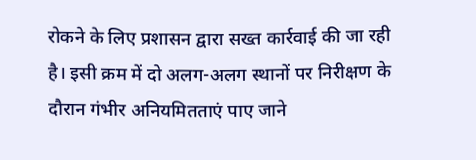रोकने के लिए प्रशासन द्वारा सख्त कार्रवाई की जा रही है। इसी क्रम में दो अलग-अलग स्थानों पर निरीक्षण के दौरान गंभीर अनियमितताएं पाए जाने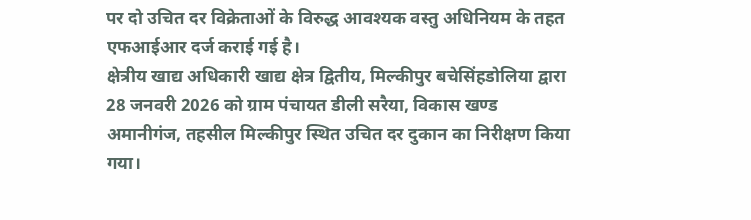पर दो उचित दर विक्रेताओं के विरुद्ध आवश्यक वस्तु अधिनियम के तहत एफआईआर दर्ज कराई गई है।
क्षेत्रीय खाद्य अधिकारी खाद्य क्षेत्र द्वितीय, मिल्कीपुर बचेसिंहडोलिया द्वारा 28 जनवरी 2026 को ग्राम पंचायत डीली सरैया, विकास खण्ड अमानीगंज, तहसील मिल्कीपुर स्थित उचित दर दुकान का निरीक्षण किया गया।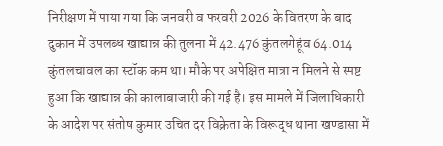निरीक्षण में पाया गया कि जनवरी व फरवरी 2026 के वितरण के बाद दुकान में उपलब्ध खाद्यान्न की तुलना में 42.476 कुंतलगेहूंव 64.014 कुंतलचावल का स्टॉक कम था। मौके पर अपेक्षित मात्रा न मिलने से स्पष्ट हुआ कि खाद्यान्न की कालाबाजारी की गई है। इस मामले में जिलाधिकारी के आदेश पर संतोष कुमार उचित दर विक्रेता के विरूद्ध थाना खण्डासा में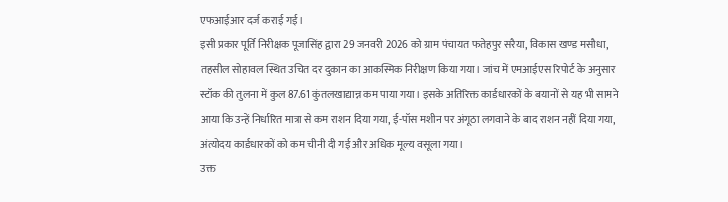एफआईआर दर्ज कराई गई।
इसी प्रकार पूर्ति निरीक्षक पूजासिंह द्वारा 29 जनवरी 2026 को ग्राम पंचायत फतेहपुर सरैया, विकास खण्ड मसौधा, तहसील सोहावल स्थित उचित दर दुकान का आकस्मिक निरीक्षण किया गया। जांच में एमआईएस रिपोर्ट के अनुसार स्टॉक की तुलना में कुल 87.61 कुंतलखाद्यान्न कम पाया गया। इसके अतिरिक्त कार्डधारकों के बयानों से यह भी सामने आया कि उन्हें निर्धारित मात्रा से कम राशन दिया गया, ई-पॉस मशीन पर अंगूठा लगवाने के बाद राशन नहीं दिया गया, अंत्योदय कार्डधारकों को कम चीनी दी गई और अधिक मूल्य वसूला गया।
उक्त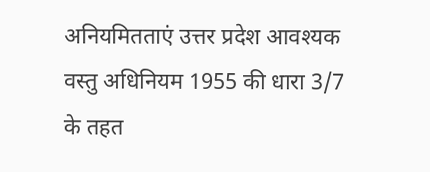अनियमितताएं उत्तर प्रदेश आवश्यक वस्तु अधिनियम 1955 की धारा 3/7 के तहत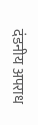दंडनीय अपराध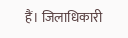हैं। जिलाधिकारी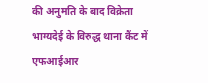की अनुमति के बाद विक्रेता भाग्यदेई के विरुद्ध थाना कैंट में एफआईआर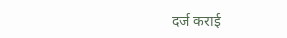दर्ज कराई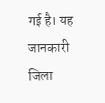गई है। यह जानकारी जिला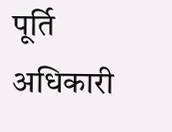पूर्ति अधिकारी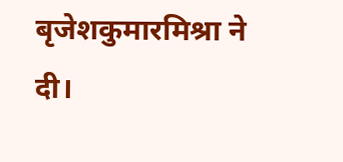बृजेशकुमारमिश्रा ने दी।